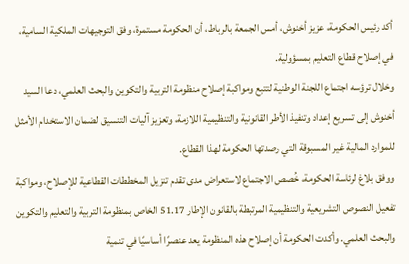أكد رئيس الحكومة، عزيز أخنوش، أمس الجمعة بالرباط، أن الحكومة مستمرة، وفق التوجيهات الملكية السامية، في إصلاح قطاع التعليم بمسؤولية.
وخلال ترؤسه اجتماع اللجنة الوطنية لتتبع ومواكبة إصلاح منظومة التربية والتكوين والبحث العلمي، دعا السيد أخنوش إلى تسريع إعداد وتنفيذ الأطر القانونية والتنظيمية اللازمة، وتعزيز آليات التنسيق لضمان الاستخدام الأمثل للموارد المالية غير المسبوقة التي رصدتها الحكومة لهذا القطاع.
ووفق بلاغ لرئاسة الحكومة، خُصص الاجتماع لاستعراض مدى تقدم تنزيل المخططات القطاعية للإصلاح، ومواكبة تفعيل النصوص التشريعية والتنظيمية المرتبطة بالقانون الإطار 51.17 الخاص بمنظومة التربية والتعليم والتكوين والبحث العلمي. وأكدت الحكومة أن إصلاح هذه المنظومة يعد عنصرًا أساسيًا في تنمية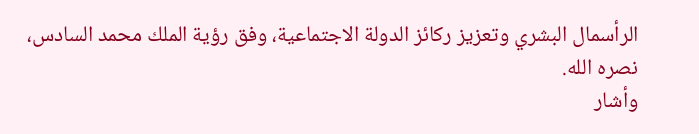الرأسمال البشري وتعزيز ركائز الدولة الاجتماعية، وفق رؤية الملك محمد السادس، نصره الله.
وأشار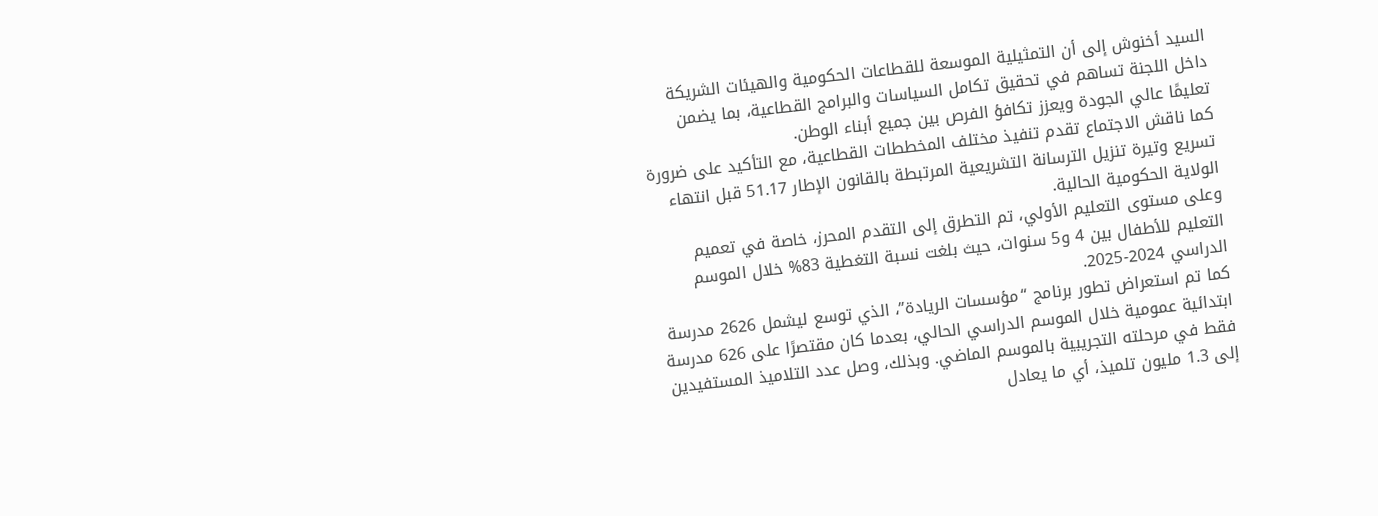السيد أخنوش إلى أن التمثيلية الموسعة للقطاعات الحكومية والهيئات الشريكة داخل اللجنة تساهم في تحقيق تكامل السياسات والبرامج القطاعية، بما يضمن تعليمًا عالي الجودة ويعزز تكافؤ الفرص بين جميع أبناء الوطن.
كما ناقش الاجتماع تقدم تنفيذ مختلف المخططات القطاعية، مع التأكيد على ضرورة تسريع وتيرة تنزيل الترسانة التشريعية المرتبطة بالقانون الإطار 51.17 قبل انتهاء الولاية الحكومية الحالية.
وعلى مستوى التعليم الأولي، تم التطرق إلى التقدم المحرز، خاصة في تعميم التعليم للأطفال بين 4 و5 سنوات، حيث بلغت نسبة التغطية 83% خلال الموسم الدراسي 2024-2025.
كما تم استعراض تطور برنامج “مؤسسات الريادة”، الذي توسع ليشمل 2626 مدرسة ابتدائية عمومية خلال الموسم الدراسي الحالي، بعدما كان مقتصرًا على 626 مدرسة فقط في مرحلته التجريبية بالموسم الماضي. وبذلك، وصل عدد التلاميذ المستفيدين إلى 1.3 مليون تلميذ، أي ما يعادل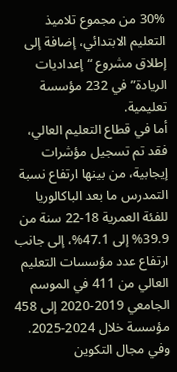30% من مجموع تلاميذ التعليم الابتدائي، إضافة إلى إطلاق مشروع “إعداديات الريادة” في 232 مؤسسة تعليمية.
أما في قطاع التعليم العالي، فقد تم تسجيل مؤشرات إيجابية، من بينها ارتفاع نسبة التمدرس ما بعد الباكالوريا للفئة العمرية 18-22 سنة من 39.9% إلى 47.1%، إلى جانب ارتفاع عدد مؤسسات التعليم العالي من 411 في الموسم الجامعي 2019-2020 إلى 458 مؤسسة خلال 2024-2025.
وفي مجال التكوين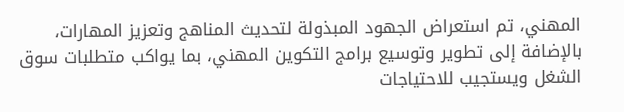المهني، تم استعراض الجهود المبذولة لتحديث المناهج وتعزيز المهارات، بالإضافة إلى تطوير وتوسيع برامج التكوين المهني، بما يواكب متطلبات سوق الشغل ويستجيب للاحتياجات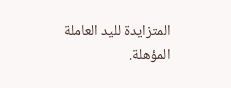المتزايدة لليد العاملة المؤهلة.